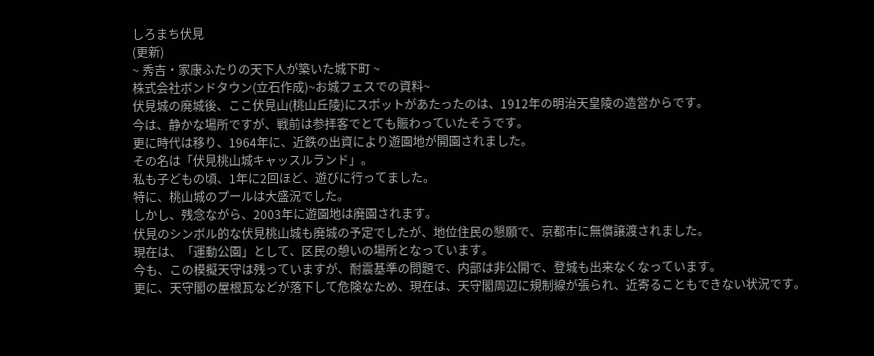しろまち伏見
(更新)
~ 秀吉・家康ふたりの天下人が築いた城下町 ~
株式会社ボンドタウン(立石作成)~お城フェスでの資料~
伏見城の廃城後、ここ伏見山(桃山丘陵)にスポットがあたったのは、1912年の明治天皇陵の造営からです。
今は、静かな場所ですが、戦前は参拝客でとても賑わっていたそうです。
更に時代は移り、1964年に、近鉄の出資により遊園地が開園されました。
その名は「伏見桃山城キャッスルランド」。
私も子どもの頃、1年に2回ほど、遊びに行ってました。
特に、桃山城のプールは大盛況でした。
しかし、残念ながら、2003年に遊園地は廃園されます。
伏見のシンボル的な伏見桃山城も廃城の予定でしたが、地位住民の懇願で、京都市に無償譲渡されました。
現在は、「運動公園」として、区民の憩いの場所となっています。
今も、この模擬天守は残っていますが、耐震基準の問題で、内部は非公開で、登城も出来なくなっています。
更に、天守閣の屋根瓦などが落下して危険なため、現在は、天守閣周辺に規制線が張られ、近寄ることもできない状況です。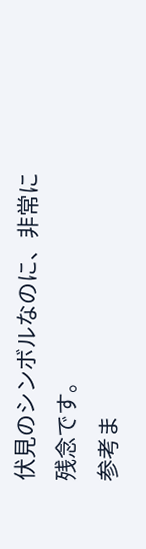伏見のシンボルなのに、非常に残念です。
参考ま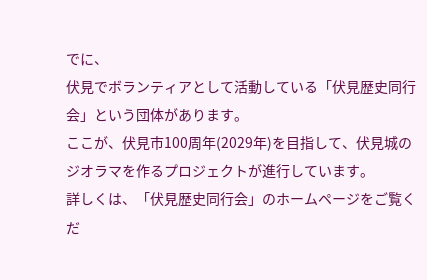でに、
伏見でボランティアとして活動している「伏見歴史同行会」という団体があります。
ここが、伏見市100周年(2029年)を目指して、伏見城のジオラマを作るプロジェクトが進行しています。
詳しくは、「伏見歴史同行会」のホームページをご覧くだ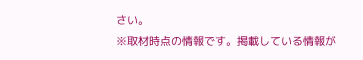さい。
※取材時点の情報です。掲載している情報が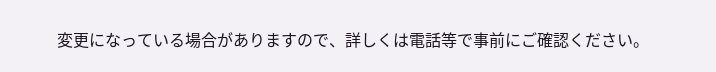変更になっている場合がありますので、詳しくは電話等で事前にご確認ください。